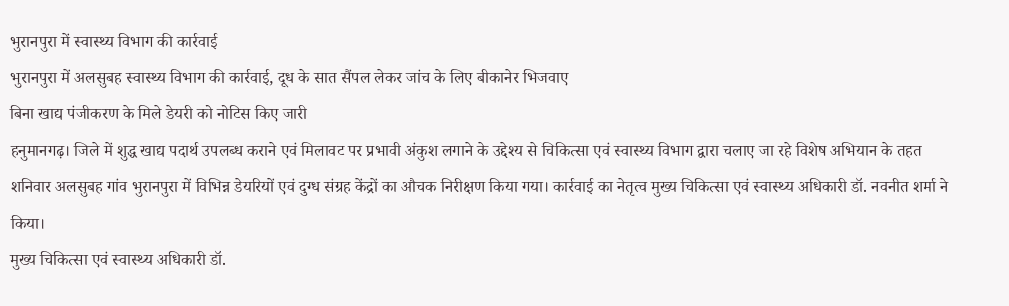भुरानपुरा में स्वास्थ्य विभाग की कार्रवाई
भुरानपुरा में अलसुबह स्वास्थ्य विभाग की कार्रवाई, दूध के सात सैंपल लेकर जांच के लिए बीकानेर भिजवाए
बिना खाद्य पंजीकरण के मिले डेयरी को नोटिस किए जारी
हनुमानगढ़। जिले में शुद्ध खाद्य पदार्थ उपलब्ध कराने एवं मिलावट पर प्रभावी अंकुश लगाने के उद्देश्य से चिकित्सा एवं स्वास्थ्य विभाग द्वारा चलाए जा रहे विशेष अभियान के तहत शनिवार अलसुबह गांव भुरानपुरा में विभिन्न डेयरियों एवं दुग्ध संग्रह केंद्रों का औचक निरीक्षण किया गया। कार्रवाई का नेतृत्व मुख्य चिकित्सा एवं स्वास्थ्य अधिकारी डॉ. नवनीत शर्मा ने किया।
मुख्य चिकित्सा एवं स्वास्थ्य अधिकारी डॉ.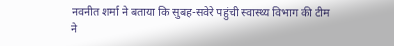नवनीत शर्मा ने बताया कि सुबह-सवेरे पहुंची स्वास्थ्य विभाग की टीम ने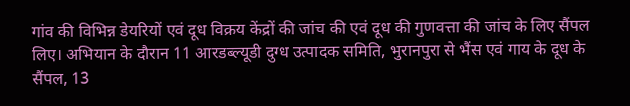गांव की विभिन्न डेयरियों एवं दूध विक्रय केंद्रों की जांच की एवं दूध की गुणवत्ता की जांच के लिए सैंपल लिए। अभियान के दौरान 11 आरडब्ल्यूडी दुग्ध उत्पादक समिति, भुरानपुरा से भैंस एवं गाय के दूध के सैंपल, 13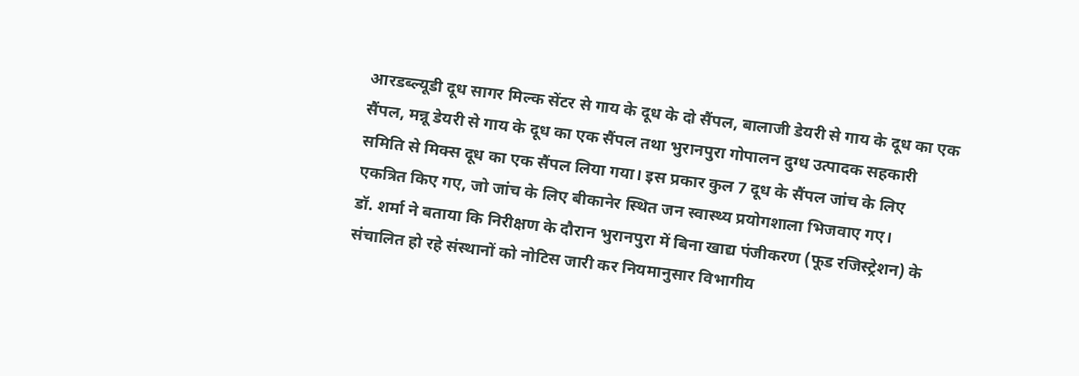आरडब्ल्यूडी दूध सागर मिल्क सेंटर से गाय के दूध के दो सैंपल, बालाजी डेयरी से गाय के दूध का एक सैंपल, मन्नू डेयरी से गाय के दूध का एक सैंपल तथा भुरानपुरा गोपालन दुग्ध उत्पादक सहकारी समिति से मिक्स दूध का एक सैंपल लिया गया। इस प्रकार कुल 7 दूध के सैंपल जांच के लिए एकत्रित किए गए, जो जांच के लिए बीकानेर स्थित जन स्वास्थ्य प्रयोगशाला भिजवाए गए।
डॉ. शर्मा ने बताया कि निरीक्षण के दौरान भुरानपुरा में बिना खाद्य पंजीकरण (फूड रजिस्ट्रेशन) के संचालित हो रहे संस्थानों को नोटिस जारी कर नियमानुसार विभागीय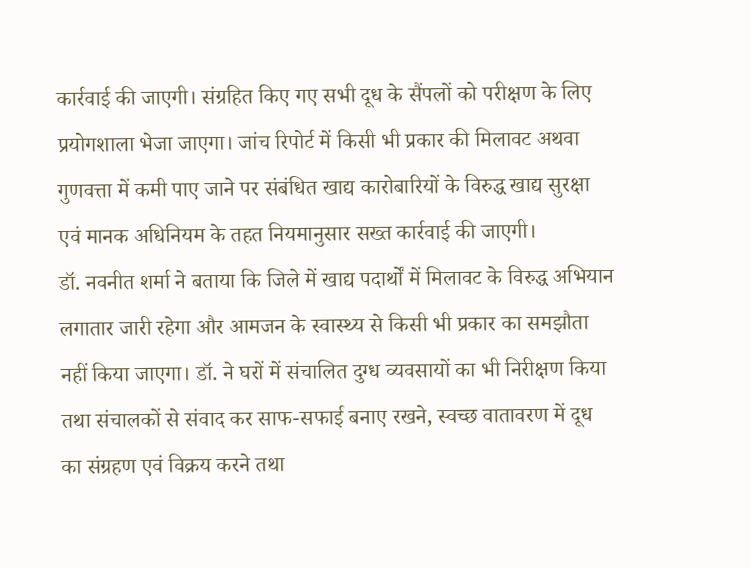कार्रवाई की जाएगी। संग्रहित किए गए सभी दूध के सैंपलों को परीक्षण के लिए प्रयोगशाला भेजा जाएगा। जांच रिपोर्ट में किसी भी प्रकार की मिलावट अथवा गुणवत्ता में कमी पाए जाने पर संबंधित खाद्य कारोबारियों के विरुद्ध खाद्य सुरक्षा एवं मानक अधिनियम के तहत नियमानुसार सख्त कार्रवाई की जाएगी।
डॉ. नवनीत शर्मा ने बताया कि जिले में खाद्य पदार्थों में मिलावट के विरुद्ध अभियान लगातार जारी रहेगा और आमजन के स्वास्थ्य से किसी भी प्रकार का समझौता नहीं किया जाएगा। डॉ. ने घरों में संचालित दुग्ध व्यवसायों का भी निरीक्षण किया तथा संचालकों से संवाद कर साफ-सफाई बनाए रखने, स्वच्छ वातावरण में दूध का संग्रहण एवं विक्रय करने तथा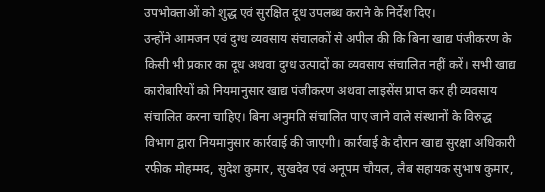उपभोक्ताओं को शुद्ध एवं सुरक्षित दूध उपलब्ध कराने के निर्देश दिए।
उन्होंने आमजन एवं दुग्ध व्यवसाय संचालकों से अपील की कि बिना खाद्य पंजीकरण के किसी भी प्रकार का दूध अथवा दुग्ध उत्पादों का व्यवसाय संचालित नहीं करें। सभी खाद्य कारोबारियों को नियमानुसार खाद्य पंजीकरण अथवा लाइसेंस प्राप्त कर ही व्यवसाय संचालित करना चाहिए। बिना अनुमति संचालित पाए जाने वाले संस्थानों के विरुद्ध विभाग द्वारा नियमानुसार कार्रवाई की जाएगी। कार्रवाई के दौरान खाद्य सुरक्षा अधिकारी रफीक मोहम्मद, सुदेश कुमार, सुखदेव एवं अनूपम चौयल, लैब सहायक सुभाष कुमार,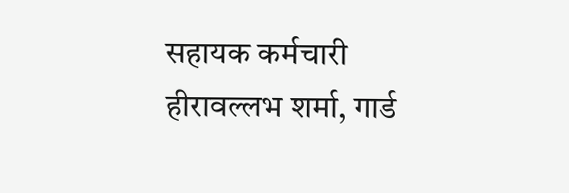सहायक कर्मचारी हीरावल्लभ शर्मा, गार्ड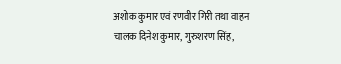अशोक कुमार एवं रणवीर गिरी तथा वाहन चालक दिनेश कुमार, गुरुशरण सिंह,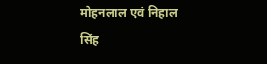मोहनलाल एवं निहाल सिंह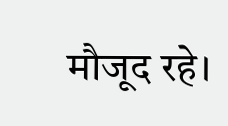मौजूद रहे।